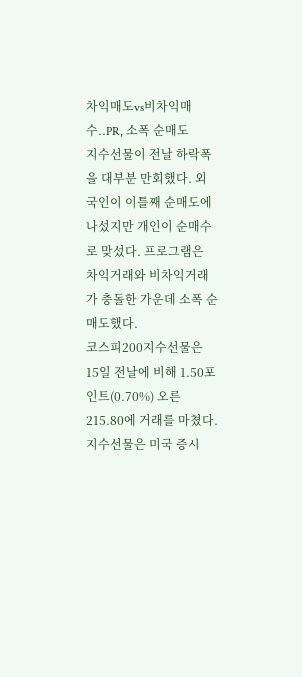차익매도vs비차익매수..PR, 소폭 순매도
지수선물이 전날 하락폭을 대부분 만회했다. 외국인이 이틀째 순매도에 나섰지만 개인이 순매수로 맞섰다. 프로그램은 차익거래와 비차익거래가 충돌한 가운데 소폭 순매도했다.
코스피200지수선물은 15일 전날에 비해 1.50포인트(0.70%) 오른 215.80에 거래를 마쳤다.
지수선물은 미국 증시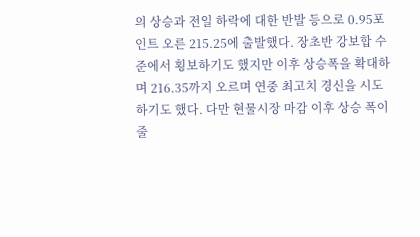의 상승과 전일 하락에 대한 반발 등으로 0.95포인트 오른 215.25에 출발했다. 장초반 강보합 수준에서 횡보하기도 했지만 이후 상승폭을 확대하며 216.35까지 오르며 연중 최고치 경신을 시도하기도 했다. 다만 현물시장 마감 이후 상승 폭이 줄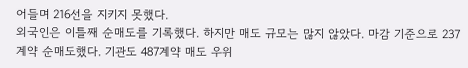어들며 216선을 지키지 못했다.
외국인은 이틀째 순매도를 기록했다. 하지만 매도 규모는 많지 않았다. 마감 기준으로 237계약 순매도했다. 기관도 487계약 매도 우위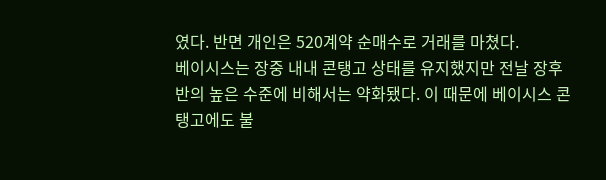였다. 반면 개인은 520계약 순매수로 거래를 마쳤다.
베이시스는 장중 내내 콘탱고 상태를 유지했지만 전날 장후반의 높은 수준에 비해서는 약화됐다. 이 때문에 베이시스 콘탱고에도 불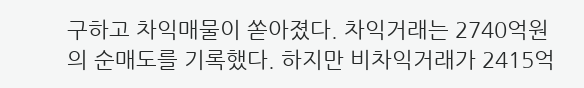구하고 차익매물이 쏟아졌다. 차익거래는 2740억원의 순매도를 기록했다. 하지만 비차익거래가 2415억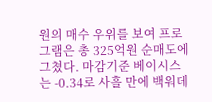원의 매수 우위를 보여 프로그램은 총 325억원 순매도에 그쳤다. 마감기준 베이시스는 -0.34로 사흘 만에 백워데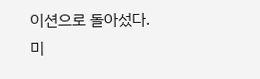이션으로 돌아섰다.
미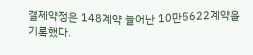결제약정은 148계약 늘어난 10만5622계약을 기록했다.